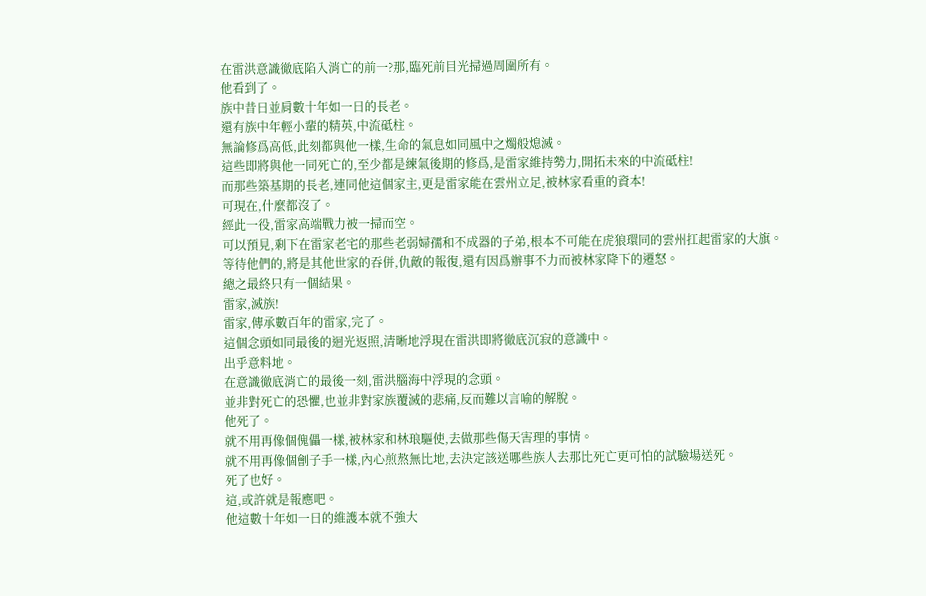在雷洪意識徹底陷入消亡的前一?那,臨死前目光掃過周圍所有。
他看到了。
族中昔日並肩數十年如一日的長老。
還有族中年輕小輩的精英,中流砥柱。
無論修爲高低,此刻都與他一樣,生命的氣息如同風中之燭般熄滅。
這些即將與他一同死亡的,至少都是練氣後期的修爲,是雷家維持勢力,開拓未來的中流砥柱!
而那些築基期的長老,連同他這個家主,更是雷家能在雲州立足,被林家看重的資本!
可現在,什麼都沒了。
經此一役,雷家高端戰力被一掃而空。
可以預見,剩下在雷家老宅的那些老弱婦孺和不成器的子弟,根本不可能在虎狼環同的雲州扛起雷家的大旗。
等待他們的,將是其他世家的吞併,仇敵的報復,還有因爲辦事不力而被林家降下的遷怒。
總之最終只有一個結果。
雷家,滅族!
雷家,傳承數百年的雷家,完了。
這個念頭如同最後的迴光返照,清晰地浮現在雷洪即將徹底沉寂的意識中。
出乎意料地。
在意識徹底消亡的最後一刻,雷洪腦海中浮現的念頭。
並非對死亡的恐懼,也並非對家族覆滅的悲痛,反而難以言喻的解脫。
他死了。
就不用再像個傀儡一樣,被林家和林琅驅使,去做那些傷天害理的事情。
就不用再像個劊子手一樣,內心煎熬無比地,去決定該送哪些族人去那比死亡更可怕的試驗場送死。
死了也好。
這,或許就是報應吧。
他這數十年如一日的維護本就不強大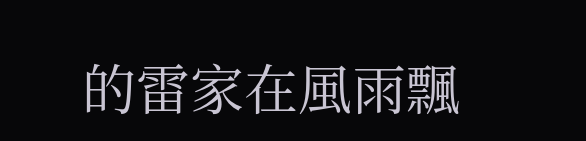的雷家在風雨飄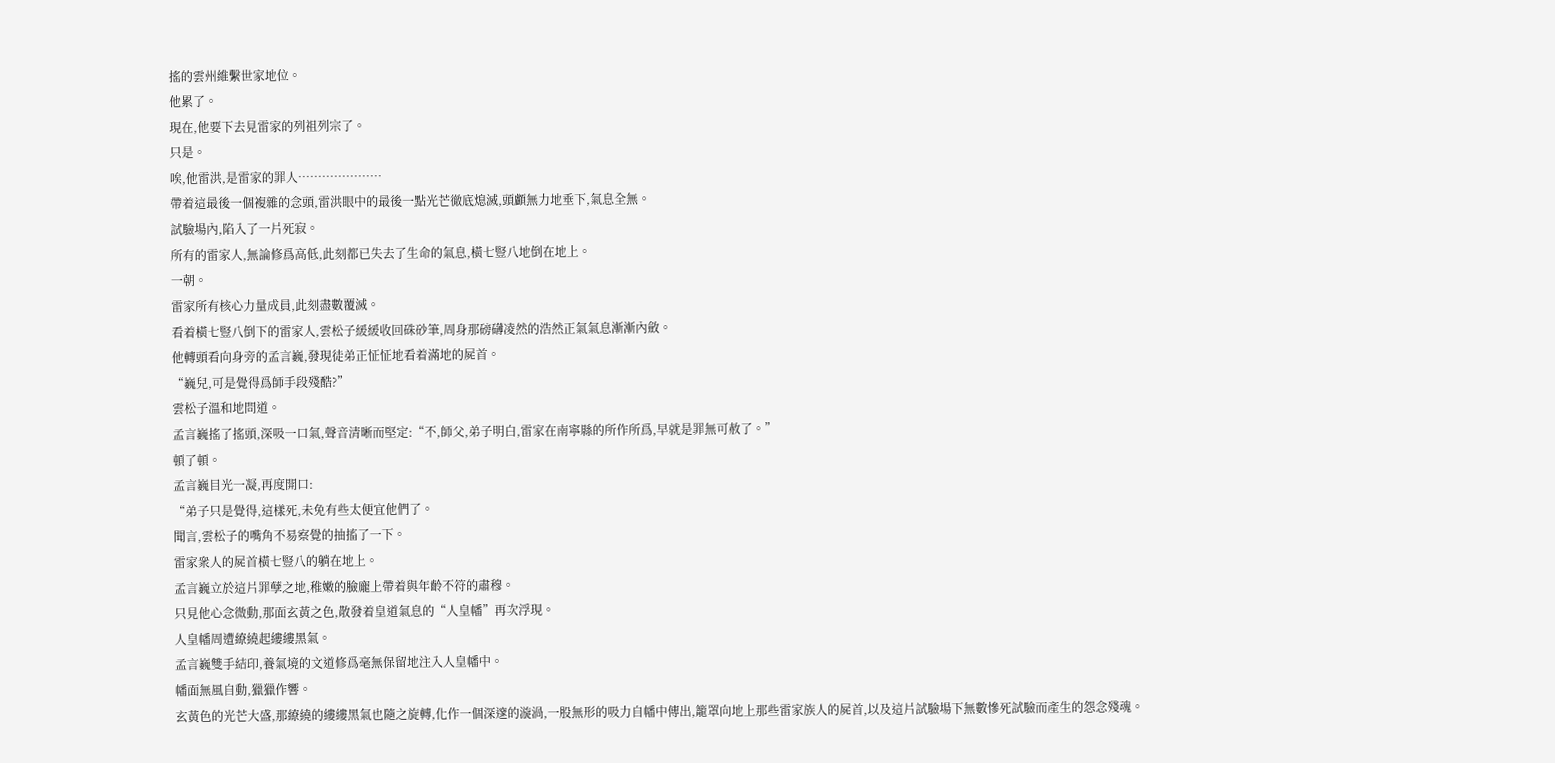搖的雲州維繫世家地位。
他累了。
現在,他要下去見雷家的列祖列宗了。
只是。
唉,他雷洪,是雷家的罪人…………………
帶着這最後一個複雜的念頭,雷洪眼中的最後一點光芒徹底熄滅,頭顱無力地垂下,氣息全無。
試驗場內,陷入了一片死寂。
所有的雷家人,無論修爲高低,此刻都已失去了生命的氣息,橫七豎八地倒在地上。
一朝。
雷家所有核心力量成員,此刻盡數覆滅。
看着橫七豎八倒下的雷家人,雲松子緩緩收回硃砂筆,周身那磅礴凌然的浩然正氣氣息漸漸內斂。
他轉頭看向身旁的孟言巍,發現徒弟正怔怔地看着滿地的屍首。
“巍兒,可是覺得爲師手段殘酷?”
雲松子溫和地問道。
孟言巍搖了搖頭,深吸一口氣,聲音清晰而堅定:“不,師父,弟子明白,雷家在南寧縣的所作所爲,早就是罪無可赦了。”
頓了頓。
孟言巍目光一凝,再度開口:
“弟子只是覺得,這樣死,未免有些太便宜他們了。
聞言,雲松子的嘴角不易察覺的抽搐了一下。
雷家衆人的屍首橫七豎八的躺在地上。
孟言巍立於這片罪孽之地,稚嫩的臉龐上帶着與年齡不符的肅穆。
只見他心念微動,那面玄黃之色,散發着皇道氣息的“人皇幡”再次浮現。
人皇幡周遭繚繞起縷縷黑氣。
孟言巍雙手結印,養氣境的文道修爲毫無保留地注入人皇幡中。
幡面無風自動,獵獵作響。
玄黃色的光芒大盛,那繚繞的縷縷黑氣也隨之旋轉,化作一個深邃的漩渦,一股無形的吸力自幡中傳出,籠罩向地上那些雷家族人的屍首,以及這片試驗場下無數慘死試驗而產生的怨念殘魂。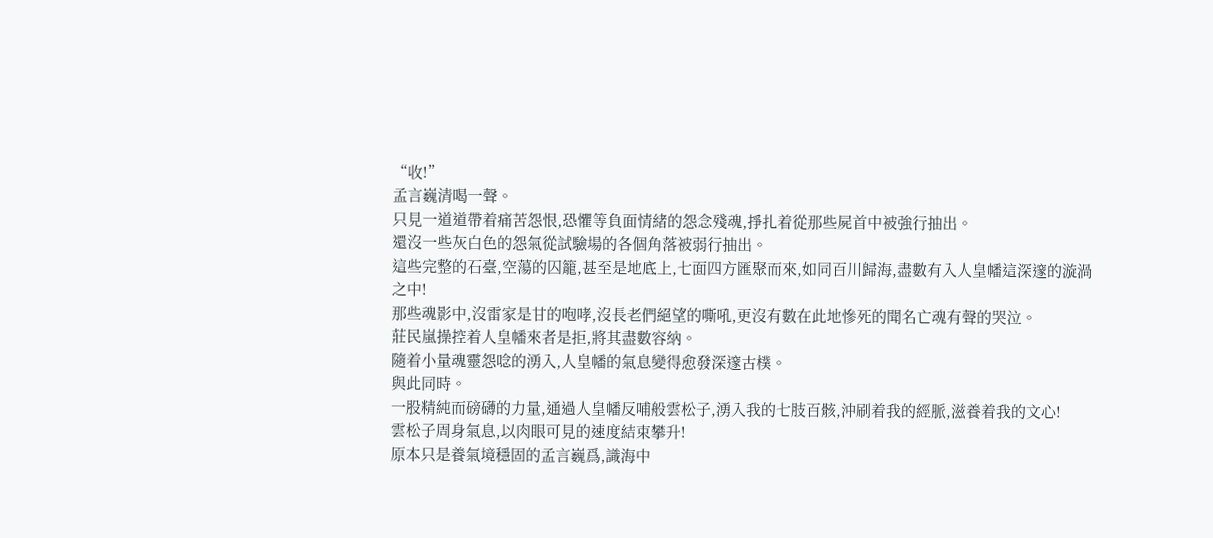“收!”
孟言巍清喝一聲。
只見一道道帶着痛苦怨恨,恐懼等負面情緒的怨念殘魂,掙扎着從那些屍首中被強行抽出。
還沒一些灰白色的怨氣從試驗場的各個角落被弱行抽出。
這些完整的石臺,空蕩的囚籠,甚至是地底上,七面四方匯聚而來,如同百川歸海,盡數有入人皇幡這深邃的漩渦之中!
那些魂影中,沒雷家是甘的咆哮,沒長老們絕望的嘶吼,更沒有數在此地慘死的聞名亡魂有聲的哭泣。
莊民嵐操控着人皇幡來者是拒,將其盡數容納。
隨着小量魂靈怨唸的湧入,人皇幡的氣息變得愈發深邃古樸。
與此同時。
一股精純而磅礴的力量,通過人皇幡反哺般雲松子,湧入我的七肢百骸,沖刷着我的經脈,滋養着我的文心!
雲松子周身氣息,以肉眼可見的速度結束攀升!
原本只是養氣境穩固的孟言巍爲,識海中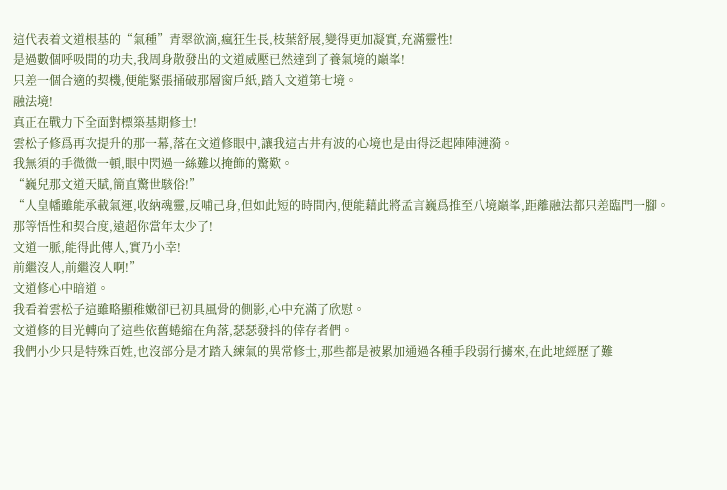這代表着文道根基的“氣種”青翠欲滴,瘋狂生長,枝葉舒展,變得更加凝實,充滿靈性!
是過數個呼吸間的功夫,我周身散發出的文道威壓已然達到了養氣境的巔峯!
只差一個合適的契機,便能緊張捅破那層窗戶紙,踏入文道第七境。
融法境!
真正在戰力下全面對標築基期修士!
雲松子修爲再次提升的那一幕,落在文道修眼中,讓我這古井有波的心境也是由得泛起陣陣漣漪。
我無須的手微微一頓,眼中閃過一絲難以掩飾的驚歎。
“巍兒那文道天賦,簡直驚世駭俗!”
“人皇幡雖能承載氣運,收納魂靈,反哺己身,但如此短的時間內,便能藉此將孟言巍爲推至八境巔峯,距離融法都只差臨門一腳。
那等悟性和契合度,遠超你當年太少了!
文道一脈,能得此傳人,實乃小幸!
前繼沒人,前繼沒人啊!”
文道修心中暗道。
我看着雲松子這雖略顯稚嫩卻已初具風骨的側影,心中充滿了欣慰。
文道修的目光轉向了這些依舊蜷縮在角落,瑟瑟發抖的倖存者們。
我們小少只是特殊百姓,也沒部分是才踏入練氣的異常修士,那些都是被累加通過各種手段弱行擄來,在此地經歷了難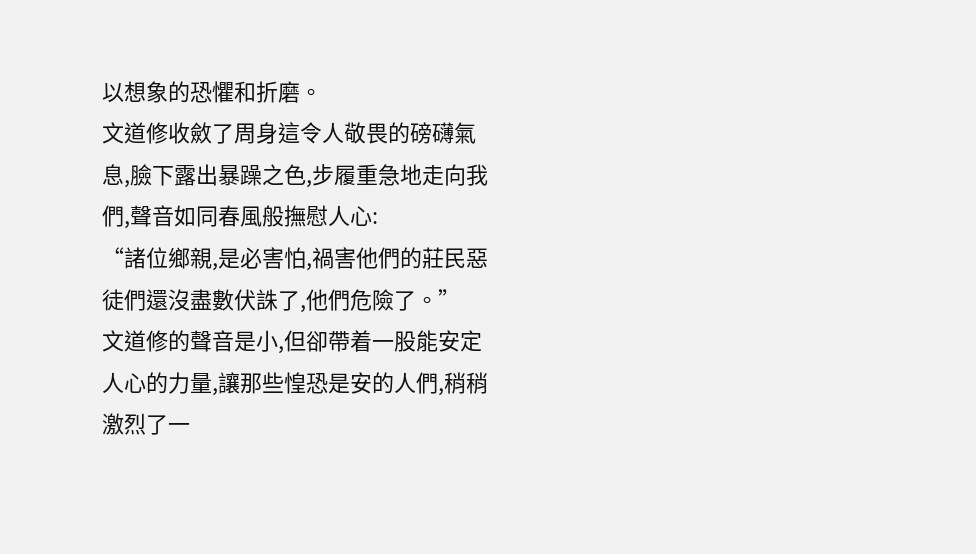以想象的恐懼和折磨。
文道修收斂了周身這令人敬畏的磅礴氣息,臉下露出暴躁之色,步履重急地走向我們,聲音如同春風般撫慰人心:
“諸位鄉親,是必害怕,禍害他們的莊民惡徒們還沒盡數伏誅了,他們危險了。”
文道修的聲音是小,但卻帶着一股能安定人心的力量,讓那些惶恐是安的人們,稍稍激烈了一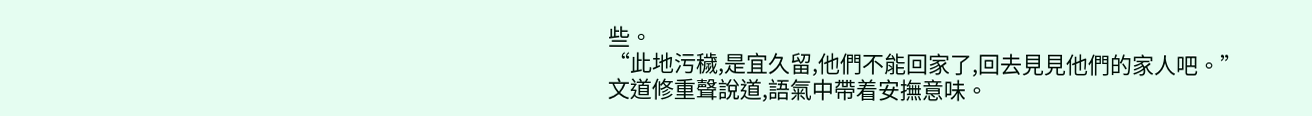些。
“此地污穢,是宜久留,他們不能回家了,回去見見他們的家人吧。”
文道修重聲說道,語氣中帶着安撫意味。